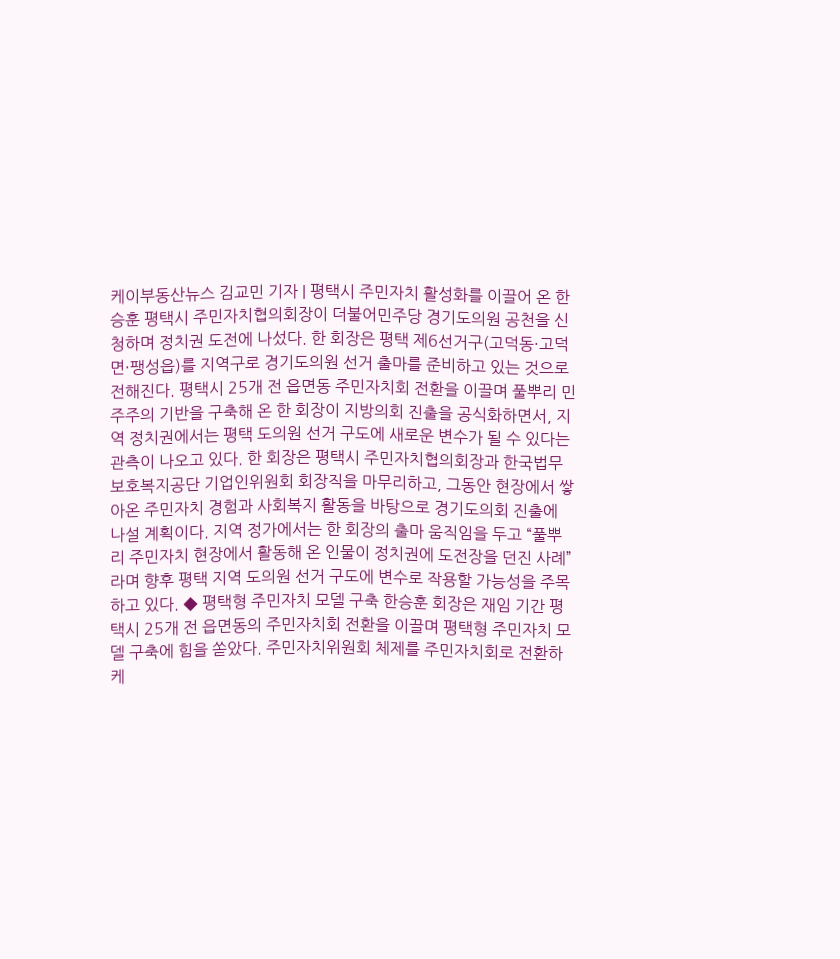케이부동산뉴스 김교민 기자 | 평택시 주민자치 활성화를 이끌어 온 한승훈 평택시 주민자치협의회장이 더불어민주당 경기도의원 공천을 신청하며 정치권 도전에 나섰다. 한 회장은 평택 제6선거구(고덕동·고덕면·팽성읍)를 지역구로 경기도의원 선거 출마를 준비하고 있는 것으로 전해진다. 평택시 25개 전 읍면동 주민자치회 전환을 이끌며 풀뿌리 민주주의 기반을 구축해 온 한 회장이 지방의회 진출을 공식화하면서, 지역 정치권에서는 평택 도의원 선거 구도에 새로운 변수가 될 수 있다는 관측이 나오고 있다. 한 회장은 평택시 주민자치협의회장과 한국법무보호복지공단 기업인위원회 회장직을 마무리하고, 그동안 현장에서 쌓아온 주민자치 경험과 사회복지 활동을 바탕으로 경기도의회 진출에 나설 계획이다. 지역 정가에서는 한 회장의 출마 움직임을 두고 “풀뿌리 주민자치 현장에서 활동해 온 인물이 정치권에 도전장을 던진 사례”라며 향후 평택 지역 도의원 선거 구도에 변수로 작용할 가능성을 주목하고 있다. ◆ 평택형 주민자치 모델 구축 한승훈 회장은 재임 기간 평택시 25개 전 읍면동의 주민자치회 전환을 이끌며 평택형 주민자치 모델 구축에 힘을 쏟았다. 주민자치위원회 체제를 주민자치회로 전환하
케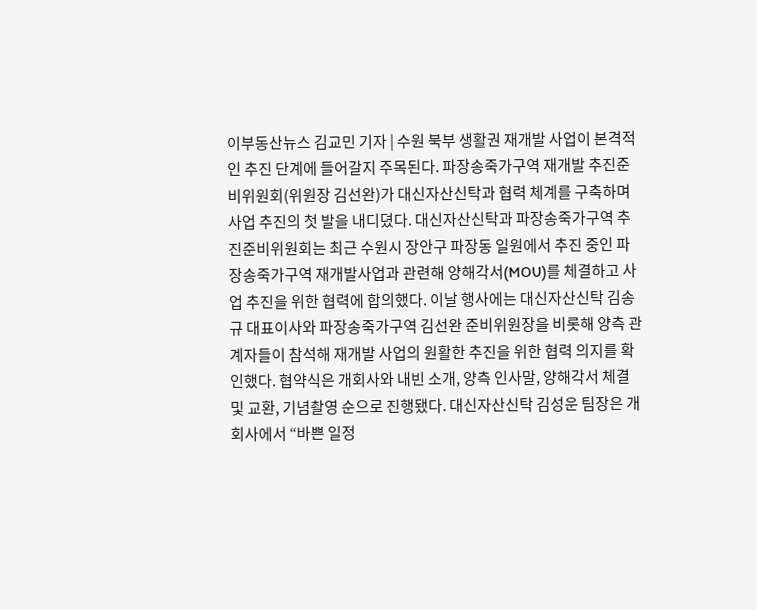이부동산뉴스 김교민 기자 | 수원 북부 생활권 재개발 사업이 본격적인 추진 단계에 들어갈지 주목된다. 파장송죽가구역 재개발 추진준비위원회(위원장 김선완)가 대신자산신탁과 협력 체계를 구축하며 사업 추진의 첫 발을 내디뎠다. 대신자산신탁과 파장송죽가구역 추진준비위원회는 최근 수원시 장안구 파장동 일원에서 추진 중인 파장송죽가구역 재개발사업과 관련해 양해각서(MOU)를 체결하고 사업 추진을 위한 협력에 합의했다. 이날 행사에는 대신자산신탁 김송규 대표이사와 파장송죽가구역 김선완 준비위원장을 비롯해 양측 관계자들이 참석해 재개발 사업의 원활한 추진을 위한 협력 의지를 확인했다. 협약식은 개회사와 내빈 소개, 양측 인사말, 양해각서 체결 및 교환, 기념촬영 순으로 진행됐다. 대신자산신탁 김성운 팀장은 개회사에서 “바쁜 일정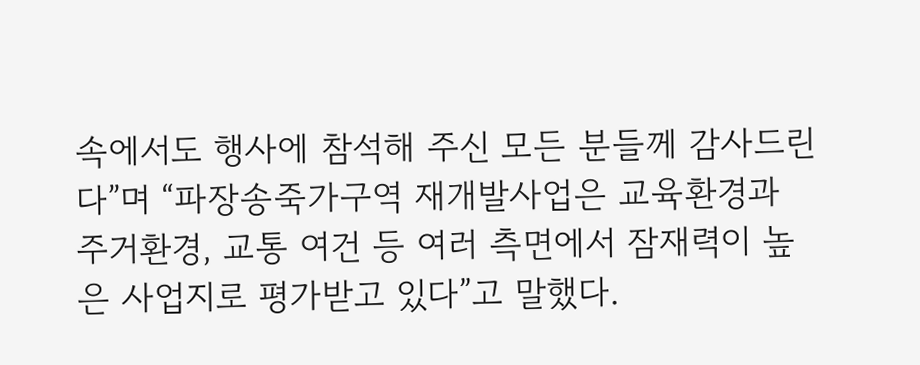속에서도 행사에 참석해 주신 모든 분들께 감사드린다”며 “파장송죽가구역 재개발사업은 교육환경과 주거환경, 교통 여건 등 여러 측면에서 잠재력이 높은 사업지로 평가받고 있다”고 말했다.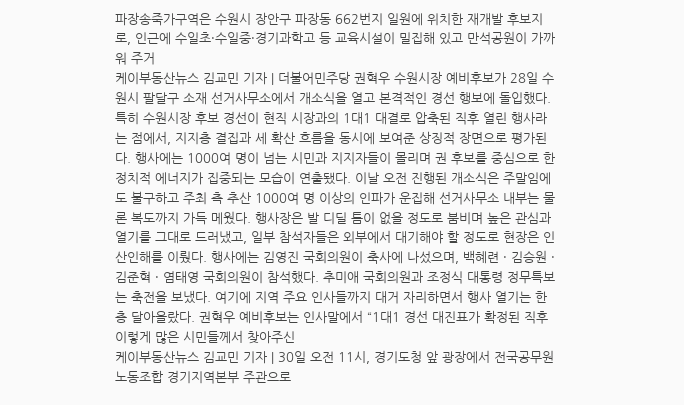파장송죽가구역은 수원시 장안구 파장동 662번지 일원에 위치한 재개발 후보지로, 인근에 수일초·수일중·경기과학고 등 교육시설이 밀집해 있고 만석공원이 가까워 주거
케이부동산뉴스 김교민 기자 | 더불어민주당 권혁우 수원시장 예비후보가 28일 수원시 팔달구 소재 선거사무소에서 개소식을 열고 본격적인 경선 행보에 돌입했다. 특히 수원시장 후보 경선이 현직 시장과의 1대1 대결로 압축된 직후 열린 행사라는 점에서, 지지층 결집과 세 확산 흐름을 동시에 보여준 상징적 장면으로 평가된다. 행사에는 1000여 명이 넘는 시민과 지지자들이 몰리며 권 후보를 중심으로 한 정치적 에너지가 집중되는 모습이 연출됐다. 이날 오전 진행된 개소식은 주말임에도 불구하고 주최 측 추산 1000여 명 이상의 인파가 운집해 선거사무소 내부는 물론 복도까지 가득 메웠다. 행사장은 발 디딜 틈이 없을 정도로 붐비며 높은 관심과 열기를 그대로 드러냈고, 일부 참석자들은 외부에서 대기해야 할 정도로 현장은 인산인해를 이뤘다. 행사에는 김영진 국회의원이 축사에 나섰으며, 백혜련 · 김승원 · 김준혁 · 염태영 국회의원이 참석했다. 추미애 국회의원과 조정식 대통령 정무특보는 축전을 보냈다. 여기에 지역 주요 인사들까지 대거 자리하면서 행사 열기는 한층 달아올랐다. 권혁우 예비후보는 인사말에서 “1대1 경선 대진표가 확정된 직후 이렇게 많은 시민들께서 찾아주신
케이부동산뉴스 김교민 기자 | 30일 오전 11시, 경기도청 앞 광장에서 전국공무원노동조합 경기지역본부 주관으로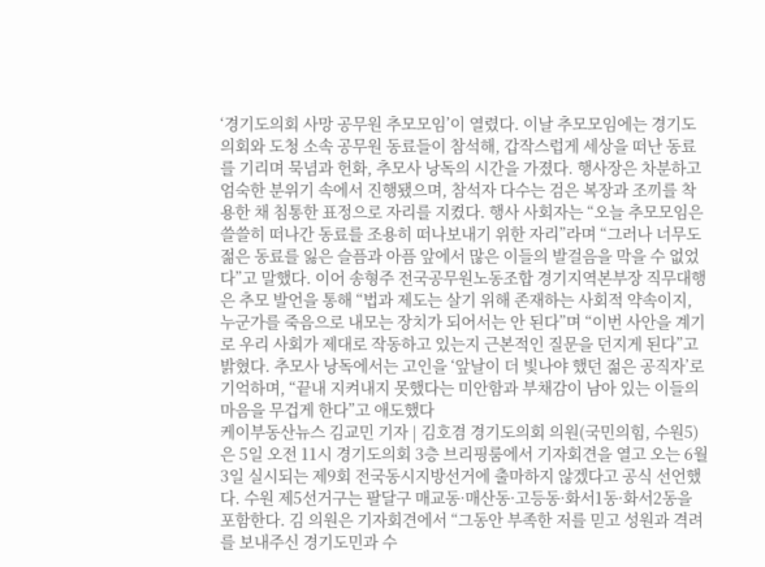‘경기도의회 사망 공무원 추모모임’이 열렸다. 이날 추모모임에는 경기도의회와 도청 소속 공무원 동료들이 참석해, 갑작스럽게 세상을 떠난 동료를 기리며 묵념과 헌화, 추모사 낭독의 시간을 가졌다. 행사장은 차분하고 엄숙한 분위기 속에서 진행됐으며, 참석자 다수는 검은 복장과 조끼를 착용한 채 침통한 표정으로 자리를 지켰다. 행사 사회자는 “오늘 추모모임은 쓸쓸히 떠나간 동료를 조용히 떠나보내기 위한 자리”라며 “그러나 너무도 젊은 동료를 잃은 슬픔과 아픔 앞에서 많은 이들의 발걸음을 막을 수 없었다”고 말했다. 이어 송형주 전국공무원노동조합 경기지역본부장 직무대행은 추모 발언을 통해 “법과 제도는 살기 위해 존재하는 사회적 약속이지, 누군가를 죽음으로 내모는 장치가 되어서는 안 된다”며 “이번 사안을 계기로 우리 사회가 제대로 작동하고 있는지 근본적인 질문을 던지게 된다”고 밝혔다. 추모사 낭독에서는 고인을 ‘앞날이 더 빛나야 했던 젊은 공직자’로 기억하며, “끝내 지켜내지 못했다는 미안함과 부채감이 남아 있는 이들의 마음을 무겁게 한다”고 애도했다
케이부동산뉴스 김교민 기자 | 김호겸 경기도의회 의원(국민의힘, 수원5)은 5일 오전 11시 경기도의회 3층 브리핑룸에서 기자회견을 열고 오는 6월 3일 실시되는 제9회 전국동시지방선거에 출마하지 않겠다고 공식 선언했다. 수원 제5선거구는 팔달구 매교동·매산동·고등동·화서1동·화서2동을 포함한다. 김 의원은 기자회견에서 “그동안 부족한 저를 믿고 성원과 격려를 보내주신 경기도민과 수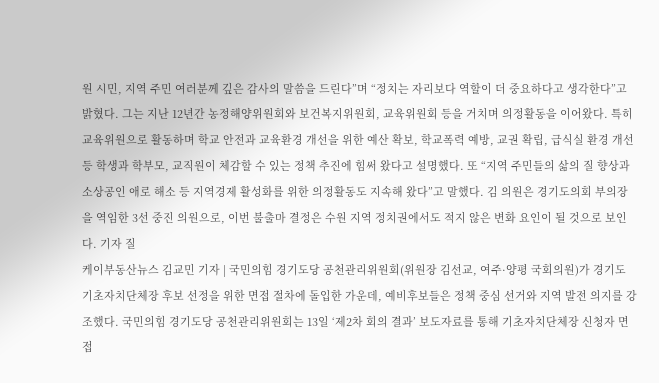원 시민, 지역 주민 여러분께 깊은 감사의 말씀을 드린다”며 “정치는 자리보다 역할이 더 중요하다고 생각한다”고 밝혔다. 그는 지난 12년간 농정해양위원회와 보건복지위원회, 교육위원회 등을 거치며 의정활동을 이어왔다. 특히 교육위원으로 활동하며 학교 안전과 교육환경 개선을 위한 예산 확보, 학교폭력 예방, 교권 확립, 급식실 환경 개선 등 학생과 학부모, 교직원이 체감할 수 있는 정책 추진에 힘써 왔다고 설명했다. 또 “지역 주민들의 삶의 질 향상과 소상공인 애로 해소 등 지역경제 활성화를 위한 의정활동도 지속해 왔다”고 말했다. 김 의원은 경기도의회 부의장을 역임한 3선 중진 의원으로, 이번 불출마 결정은 수원 지역 정치권에서도 적지 않은 변화 요인이 될 것으로 보인다. 기자 질
케이부동산뉴스 김교민 기자 | 국민의힘 경기도당 공천관리위원회(위원장 김선교, 여주·양평 국회의원)가 경기도 기초자치단체장 후보 선정을 위한 면접 절차에 돌입한 가운데, 예비후보들은 정책 중심 선거와 지역 발전 의지를 강조했다. 국민의힘 경기도당 공천관리위원회는 13일 ‘제2차 회의 결과’ 보도자료를 통해 기초자치단체장 신청자 면접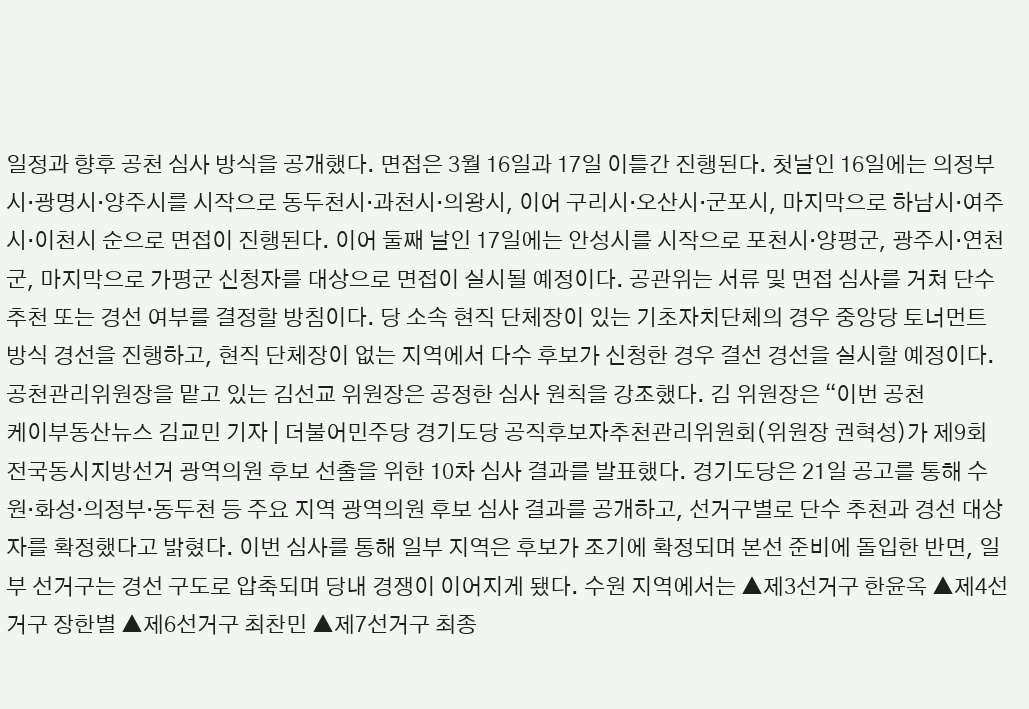일정과 향후 공천 심사 방식을 공개했다. 면접은 3월 16일과 17일 이틀간 진행된다. 첫날인 16일에는 의정부시·광명시·양주시를 시작으로 동두천시·과천시·의왕시, 이어 구리시·오산시·군포시, 마지막으로 하남시·여주시·이천시 순으로 면접이 진행된다. 이어 둘째 날인 17일에는 안성시를 시작으로 포천시·양평군, 광주시·연천군, 마지막으로 가평군 신청자를 대상으로 면접이 실시될 예정이다. 공관위는 서류 및 면접 심사를 거쳐 단수 추천 또는 경선 여부를 결정할 방침이다. 당 소속 현직 단체장이 있는 기초자치단체의 경우 중앙당 토너먼트 방식 경선을 진행하고, 현직 단체장이 없는 지역에서 다수 후보가 신청한 경우 결선 경선을 실시할 예정이다. 공천관리위원장을 맡고 있는 김선교 위원장은 공정한 심사 원칙을 강조했다. 김 위원장은 “이번 공천
케이부동산뉴스 김교민 기자 | 더불어민주당 경기도당 공직후보자추천관리위원회(위원장 권혁성)가 제9회 전국동시지방선거 광역의원 후보 선출을 위한 10차 심사 결과를 발표했다. 경기도당은 21일 공고를 통해 수원·화성·의정부·동두천 등 주요 지역 광역의원 후보 심사 결과를 공개하고, 선거구별로 단수 추천과 경선 대상자를 확정했다고 밝혔다. 이번 심사를 통해 일부 지역은 후보가 조기에 확정되며 본선 준비에 돌입한 반면, 일부 선거구는 경선 구도로 압축되며 당내 경쟁이 이어지게 됐다. 수원 지역에서는 ▲제3선거구 한윤옥 ▲제4선거구 장한별 ▲제6선거구 최찬민 ▲제7선거구 최종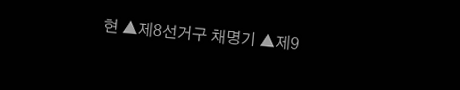현 ▲제8선거구 채명기 ▲제9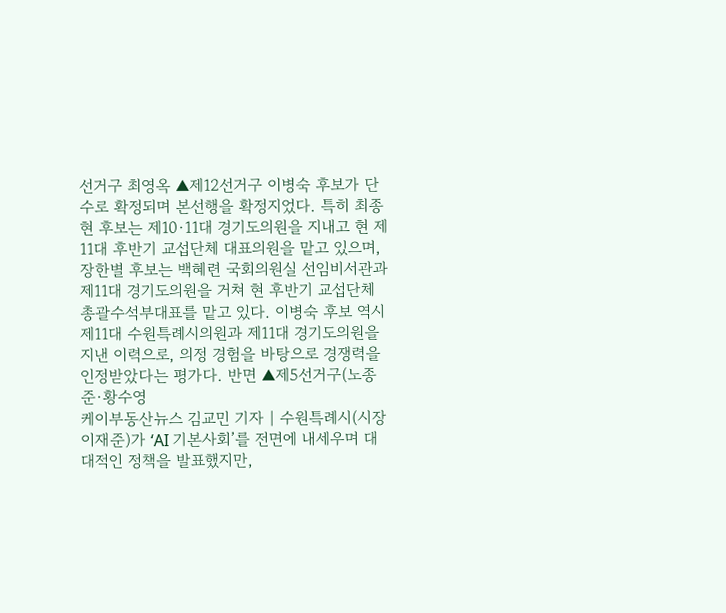선거구 최영옥 ▲제12선거구 이병숙 후보가 단수로 확정되며 본선행을 확정지었다. 특히 최종현 후보는 제10·11대 경기도의원을 지내고 현 제11대 후반기 교섭단체 대표의원을 맡고 있으며, 장한별 후보는 백혜련 국회의원실 선임비서관과 제11대 경기도의원을 거쳐 현 후반기 교섭단체 총괄수석부대표를 맡고 있다. 이병숙 후보 역시 제11대 수원특례시의원과 제11대 경기도의원을 지낸 이력으로, 의정 경험을 바탕으로 경쟁력을 인정받았다는 평가다. 반면 ▲제5선거구(노종준·황수영
케이부동산뉴스 김교민 기자 | 수원특례시(시장 이재준)가 ‘AI 기본사회’를 전면에 내세우며 대대적인 정책을 발표했지만,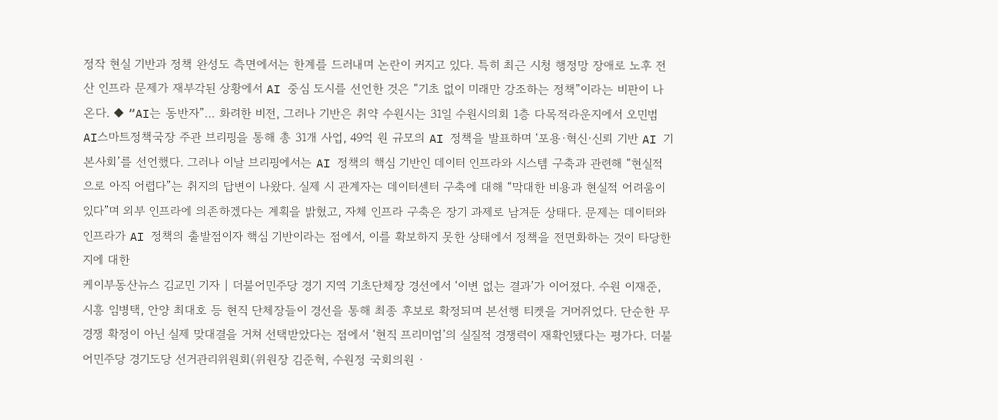정작 현실 기반과 정책 완성도 측면에서는 한계를 드러내며 논란이 커지고 있다. 특히 최근 시청 행정망 장애로 노후 전산 인프라 문제가 재부각된 상황에서 AI 중심 도시를 선언한 것은 “기초 없이 미래만 강조하는 정책”이라는 비판이 나온다. ◆ “AI는 동반자”… 화려한 비전, 그러나 기반은 취약 수원시는 31일 수원시의회 1층 다목적라운지에서 오민범 AI스마트정책국장 주관 브리핑을 통해 총 31개 사업, 49억 원 규모의 AI 정책을 발표하며 ‘포용·혁신·신뢰 기반 AI 기본사회’를 선언했다. 그러나 이날 브리핑에서는 AI 정책의 핵심 기반인 데이터 인프라와 시스템 구축과 관련해 “현실적으로 아직 어렵다”는 취지의 답변이 나왔다. 실제 시 관계자는 데이터센터 구축에 대해 “막대한 비용과 현실적 어려움이 있다”며 외부 인프라에 의존하겠다는 계획을 밝혔고, 자체 인프라 구축은 장기 과제로 남겨둔 상태다. 문제는 데이터와 인프라가 AI 정책의 출발점이자 핵심 기반이라는 점에서, 이를 확보하지 못한 상태에서 정책을 전면화하는 것이 타당한지에 대한
케이부동산뉴스 김교민 기자 | 더불어민주당 경기 지역 기초단체장 경선에서 ‘이변 없는 결과’가 이어졌다. 수원 이재준, 시흥 임병택, 안양 최대호 등 현직 단체장들이 경선을 통해 최종 후보로 확정되며 본선행 티켓을 거머쥐었다. 단순한 무경쟁 확정이 아닌 실제 맞대결을 거쳐 선택받았다는 점에서 ‘현직 프리미엄’의 실질적 경쟁력이 재확인됐다는 평가다. 더불어민주당 경기도당 선거관리위원회(위원장 김준혁, 수원정 국회의원 ·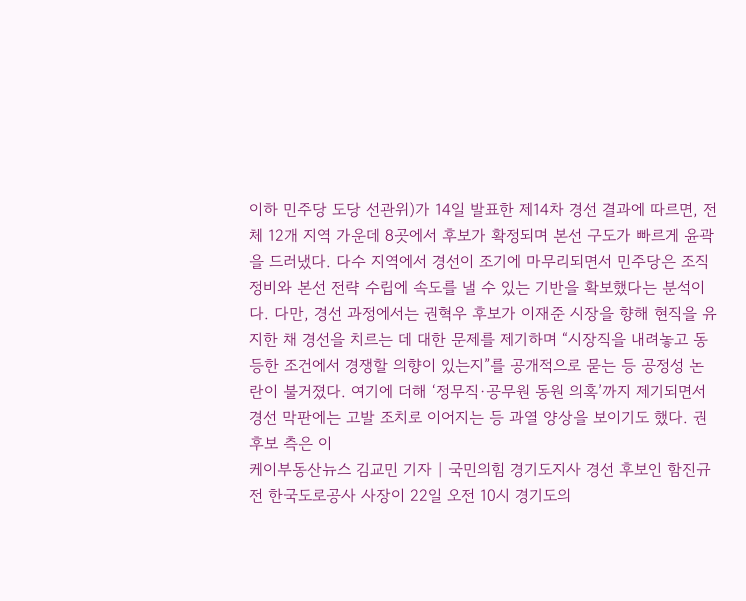이하 민주당 도당 선관위)가 14일 발표한 제14차 경선 결과에 따르면, 전체 12개 지역 가운데 8곳에서 후보가 확정되며 본선 구도가 빠르게 윤곽을 드러냈다. 다수 지역에서 경선이 조기에 마무리되면서 민주당은 조직 정비와 본선 전략 수립에 속도를 낼 수 있는 기반을 확보했다는 분석이다. 다만, 경선 과정에서는 권혁우 후보가 이재준 시장을 향해 현직을 유지한 채 경선을 치르는 데 대한 문제를 제기하며 “시장직을 내려놓고 동등한 조건에서 경쟁할 의향이 있는지”를 공개적으로 묻는 등 공정성 논란이 불거졌다. 여기에 더해 ‘정무직·공무원 동원 의혹’까지 제기되면서 경선 막판에는 고발 조치로 이어지는 등 과열 양상을 보이기도 했다. 권 후보 측은 이
케이부동산뉴스 김교민 기자 | 국민의힘 경기도지사 경선 후보인 함진규 전 한국도로공사 사장이 22일 오전 10시 경기도의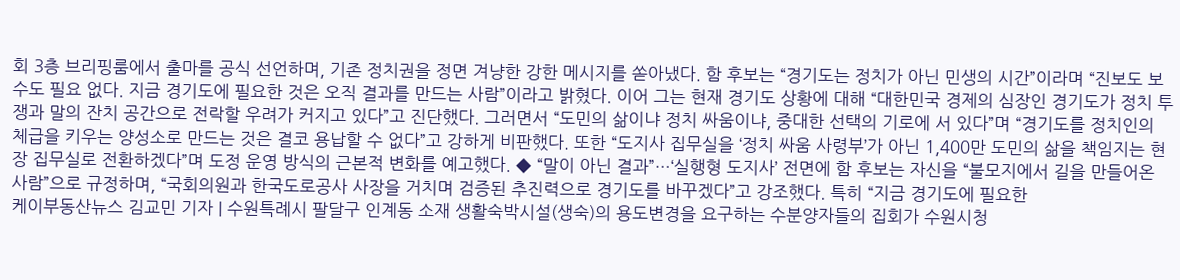회 3층 브리핑룸에서 출마를 공식 선언하며, 기존 정치권을 정면 겨냥한 강한 메시지를 쏟아냈다. 함 후보는 “경기도는 정치가 아닌 민생의 시간”이라며 “진보도 보수도 필요 없다. 지금 경기도에 필요한 것은 오직 결과를 만드는 사람”이라고 밝혔다. 이어 그는 현재 경기도 상황에 대해 “대한민국 경제의 심장인 경기도가 정치 투쟁과 말의 잔치 공간으로 전락할 우려가 커지고 있다”고 진단했다. 그러면서 “도민의 삶이냐 정치 싸움이냐, 중대한 선택의 기로에 서 있다”며 “경기도를 정치인의 체급을 키우는 양성소로 만드는 것은 결코 용납할 수 없다”고 강하게 비판했다. 또한 “도지사 집무실을 ‘정치 싸움 사령부’가 아닌 1,400만 도민의 삶을 책임지는 현장 집무실로 전환하겠다”며 도정 운영 방식의 근본적 변화를 예고했다. ◆ “말이 아닌 결과”…‘실행형 도지사’ 전면에 함 후보는 자신을 “불모지에서 길을 만들어온 사람”으로 규정하며, “국회의원과 한국도로공사 사장을 거치며 검증된 추진력으로 경기도를 바꾸겠다”고 강조했다. 특히 “지금 경기도에 필요한
케이부동산뉴스 김교민 기자 | 수원특례시 팔달구 인계동 소재 생활숙박시설(생숙)의 용도변경을 요구하는 수분양자들의 집회가 수원시청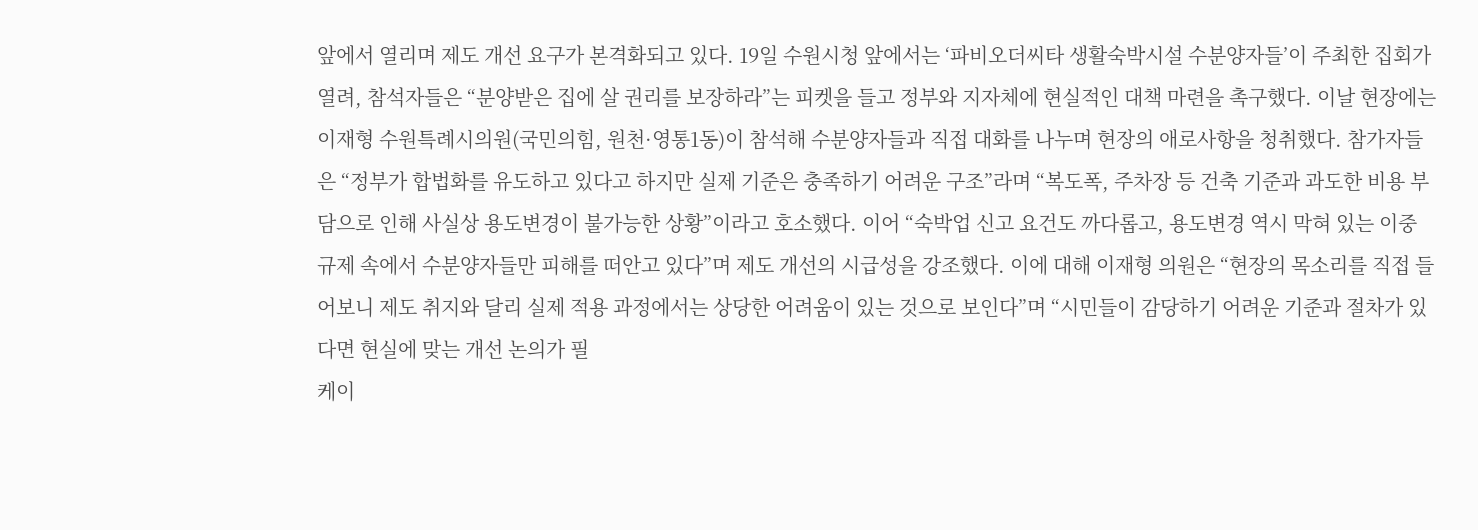앞에서 열리며 제도 개선 요구가 본격화되고 있다. 19일 수원시청 앞에서는 ‘파비오더씨타 생활숙박시설 수분양자들’이 주최한 집회가 열려, 참석자들은 “분양받은 집에 살 권리를 보장하라”는 피켓을 들고 정부와 지자체에 현실적인 대책 마련을 촉구했다. 이날 현장에는 이재형 수원특례시의원(국민의힘, 원천·영통1동)이 참석해 수분양자들과 직접 대화를 나누며 현장의 애로사항을 청취했다. 참가자들은 “정부가 합법화를 유도하고 있다고 하지만 실제 기준은 충족하기 어려운 구조”라며 “복도폭, 주차장 등 건축 기준과 과도한 비용 부담으로 인해 사실상 용도변경이 불가능한 상황”이라고 호소했다. 이어 “숙박업 신고 요건도 까다롭고, 용도변경 역시 막혀 있는 이중 규제 속에서 수분양자들만 피해를 떠안고 있다”며 제도 개선의 시급성을 강조했다. 이에 대해 이재형 의원은 “현장의 목소리를 직접 들어보니 제도 취지와 달리 실제 적용 과정에서는 상당한 어려움이 있는 것으로 보인다”며 “시민들이 감당하기 어려운 기준과 절차가 있다면 현실에 맞는 개선 논의가 필
케이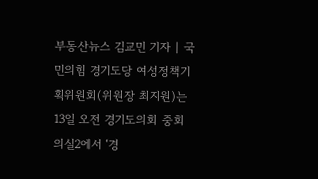부동산뉴스 김교민 기자 | 국민의힘 경기도당 여성정책기획위원회(위원장 최지원)는 13일 오전 경기도의회 중회의실2에서 ‘경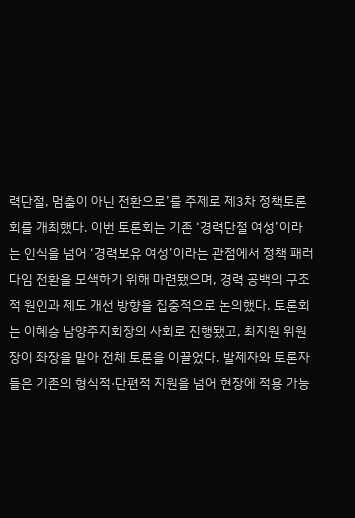력단절, 멈춤이 아닌 전환으로’를 주제로 제3차 정책토론회를 개최했다. 이번 토론회는 기존 ‘경력단절 여성’이라는 인식을 넘어 ‘경력보유 여성’이라는 관점에서 정책 패러다임 전환을 모색하기 위해 마련됐으며, 경력 공백의 구조적 원인과 제도 개선 방향을 집중적으로 논의했다. 토론회는 이혜승 남양주지회장의 사회로 진행됐고, 최지원 위원장이 좌장을 맡아 전체 토론을 이끌었다. 발제자와 토론자들은 기존의 형식적·단편적 지원을 넘어 현장에 적용 가능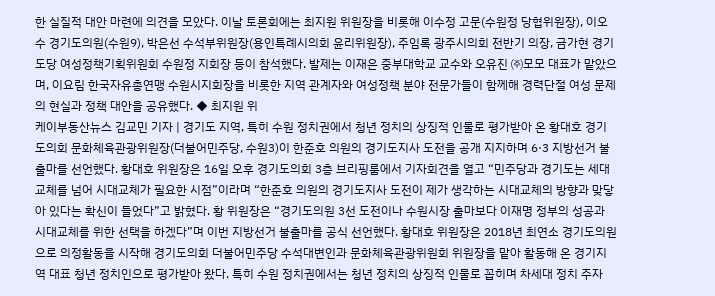한 실질적 대안 마련에 의견을 모았다. 이날 토론회에는 최지원 위원장을 비롯해 이수정 고문(수원정 당협위원장), 이오수 경기도의원(수원9), 박은선 수석부위원장(용인특례시의회 윤리위원장), 주임록 광주시의회 전반기 의장, 금가현 경기도당 여성정책기획위원회 수원정 지회장 등이 참석했다. 발제는 이재은 중부대학교 교수와 오유진 ㈜모모 대표가 맡았으며, 이요림 한국자유총연맹 수원시지회장을 비롯한 지역 관계자와 여성정책 분야 전문가들이 함께해 경력단절 여성 문제의 현실과 정책 대안을 공유했다. ◆ 최지원 위
케이부동산뉴스 김교민 기자 | 경기도 지역, 특히 수원 정치권에서 청년 정치의 상징적 인물로 평가받아 온 황대호 경기도의회 문화체육관광위원장(더불어민주당, 수원3)이 한준호 의원의 경기도지사 도전을 공개 지지하며 6·3 지방선거 불출마를 선언했다. 황대호 위원장은 16일 오후 경기도의회 3층 브리핑룸에서 기자회견을 열고 “민주당과 경기도는 세대교체를 넘어 시대교체가 필요한 시점”이라며 “한준호 의원의 경기도지사 도전이 제가 생각하는 시대교체의 방향과 맞닿아 있다는 확신이 들었다”고 밝혔다. 황 위원장은 “경기도의원 3선 도전이나 수원시장 출마보다 이재명 정부의 성공과 시대교체를 위한 선택을 하겠다”며 이번 지방선거 불출마를 공식 선언했다. 황대호 위원장은 2018년 최연소 경기도의원으로 의정활동을 시작해 경기도의회 더불어민주당 수석대변인과 문화체육관광위원회 위원장을 맡아 활동해 온 경기지역 대표 청년 정치인으로 평가받아 왔다. 특히 수원 정치권에서는 청년 정치의 상징적 인물로 꼽히며 차세대 정치 주자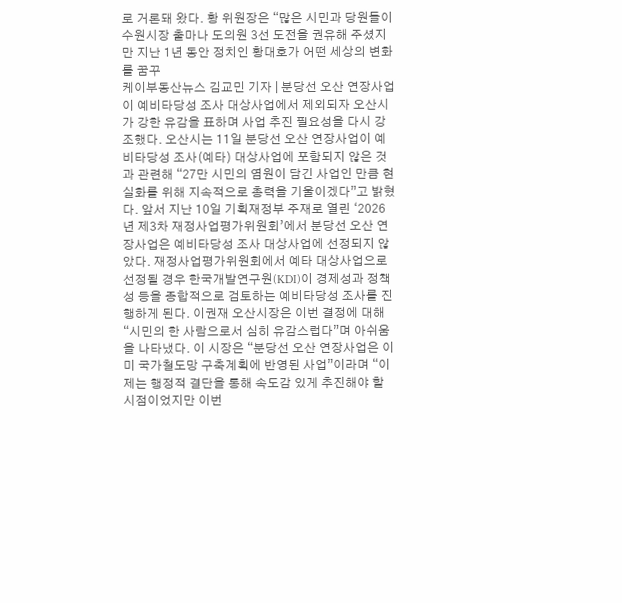로 거론돼 왔다. 황 위원장은 “많은 시민과 당원들이 수원시장 출마나 도의원 3선 도전을 권유해 주셨지만 지난 1년 동안 정치인 황대호가 어떤 세상의 변화를 꿈꾸
케이부동산뉴스 김교민 기자 | 분당선 오산 연장사업이 예비타당성 조사 대상사업에서 제외되자 오산시가 강한 유감을 표하며 사업 추진 필요성을 다시 강조했다. 오산시는 11일 분당선 오산 연장사업이 예비타당성 조사(예타) 대상사업에 포함되지 않은 것과 관련해 “27만 시민의 염원이 담긴 사업인 만큼 현실화를 위해 지속적으로 총력을 기울이겠다”고 밝혔다. 앞서 지난 10일 기획재정부 주재로 열린 ‘2026년 제3차 재정사업평가위원회’에서 분당선 오산 연장사업은 예비타당성 조사 대상사업에 선정되지 않았다. 재정사업평가위원회에서 예타 대상사업으로 선정될 경우 한국개발연구원(KDI)이 경제성과 정책성 등을 종합적으로 검토하는 예비타당성 조사를 진행하게 된다. 이권재 오산시장은 이번 결정에 대해 “시민의 한 사람으로서 심히 유감스럽다”며 아쉬움을 나타냈다. 이 시장은 “분당선 오산 연장사업은 이미 국가철도망 구축계획에 반영된 사업”이라며 “이제는 행정적 결단을 통해 속도감 있게 추진해야 할 시점이었지만 이번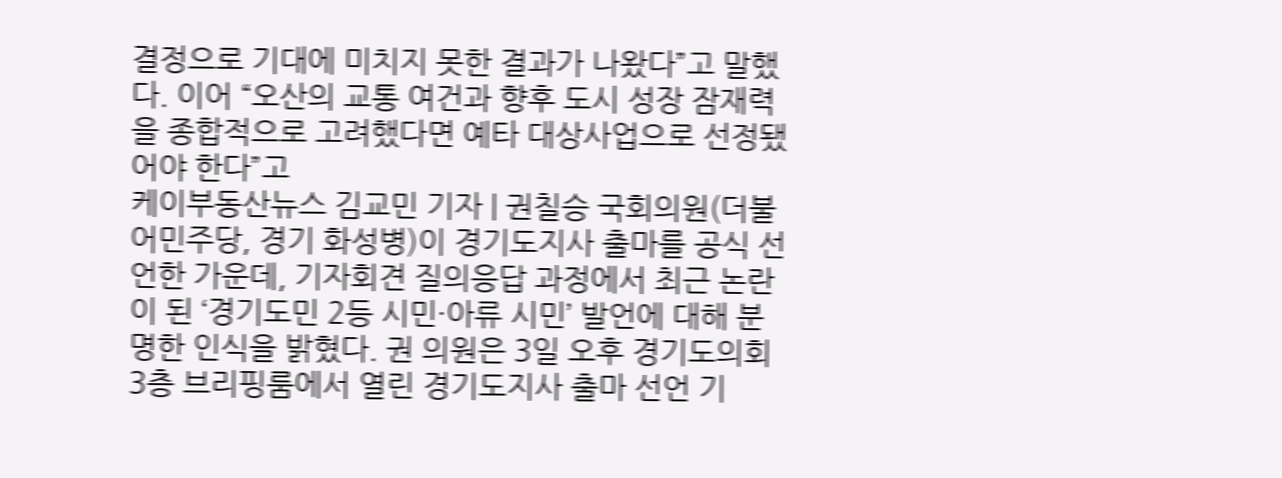결정으로 기대에 미치지 못한 결과가 나왔다”고 말했다. 이어 “오산의 교통 여건과 향후 도시 성장 잠재력을 종합적으로 고려했다면 예타 대상사업으로 선정됐어야 한다”고
케이부동산뉴스 김교민 기자 | 권칠승 국회의원(더불어민주당, 경기 화성병)이 경기도지사 출마를 공식 선언한 가운데, 기자회견 질의응답 과정에서 최근 논란이 된 ‘경기도민 2등 시민·아류 시민’ 발언에 대해 분명한 인식을 밝혔다. 권 의원은 3일 오후 경기도의회 3층 브리핑룸에서 열린 경기도지사 출마 선언 기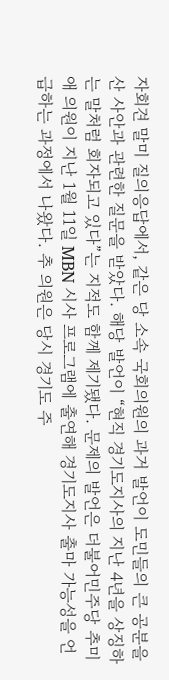자회견 말미 질의응답에서, 같은 당 소속 국회의원의 과거 발언이 도민들의 큰 공분을 산 사안과 관련한 질문을 받았다. 해당 발언이 “현직 경기도지사의 지난 4년을 상징하는 말처럼 회자되고 있다”는 지적도 함께 제기됐다. 문제의 발언은 더불어민주당 추미애 의원이 지난 1월 11일 MBN 시사 프로그램에 출연해 경기도지사 출마 가능성을 언급하는 과정에서 나왔다. 추 의원은 당시 경기도 주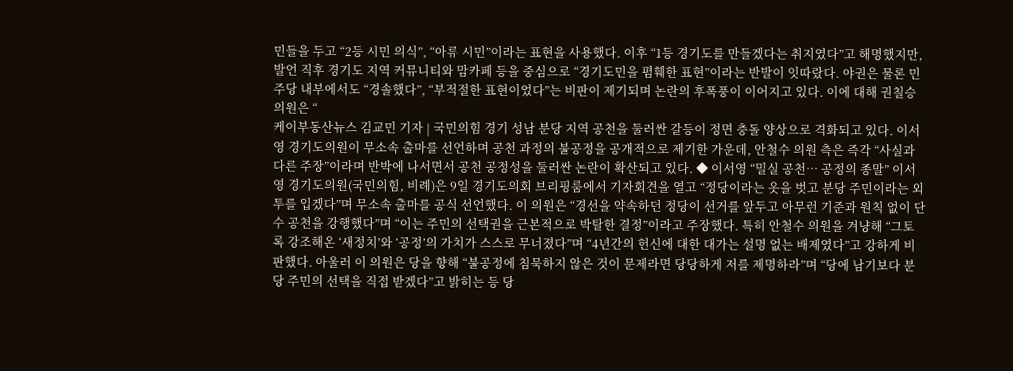민들을 두고 “2등 시민 의식”, “아류 시민”이라는 표현을 사용했다. 이후 “1등 경기도를 만들겠다는 취지였다”고 해명했지만, 발언 직후 경기도 지역 커뮤니티와 맘카페 등을 중심으로 “경기도민을 폄훼한 표현”이라는 반발이 잇따랐다. 야권은 물론 민주당 내부에서도 “경솔했다”, “부적절한 표현이었다”는 비판이 제기되며 논란의 후폭풍이 이어지고 있다. 이에 대해 권칠승 의원은 “
케이부동산뉴스 김교민 기자 | 국민의힘 경기 성남 분당 지역 공천을 둘러싼 갈등이 정면 충돌 양상으로 격화되고 있다. 이서영 경기도의원이 무소속 출마를 선언하며 공천 과정의 불공정을 공개적으로 제기한 가운데, 안철수 의원 측은 즉각 “사실과 다른 주장”이라며 반박에 나서면서 공천 공정성을 둘러싼 논란이 확산되고 있다. ◆ 이서영 “밀실 공천… 공정의 종말” 이서영 경기도의원(국민의힘, 비례)은 9일 경기도의회 브리핑룸에서 기자회견을 열고 “정당이라는 옷을 벗고 분당 주민이라는 외투를 입겠다”며 무소속 출마를 공식 선언했다. 이 의원은 “경선을 약속하던 정당이 선거를 앞두고 아무런 기준과 원칙 없이 단수 공천을 강행했다”며 “이는 주민의 선택권을 근본적으로 박탈한 결정”이라고 주장했다. 특히 안철수 의원을 겨냥해 “그토록 강조해온 ‘새정치’와 ‘공정’의 가치가 스스로 무너졌다”며 “4년간의 헌신에 대한 대가는 설명 없는 배제였다”고 강하게 비판했다. 아울러 이 의원은 당을 향해 “불공정에 침묵하지 않은 것이 문제라면 당당하게 저를 제명하라”며 “당에 남기보다 분당 주민의 선택을 직접 받겠다”고 밝히는 등 당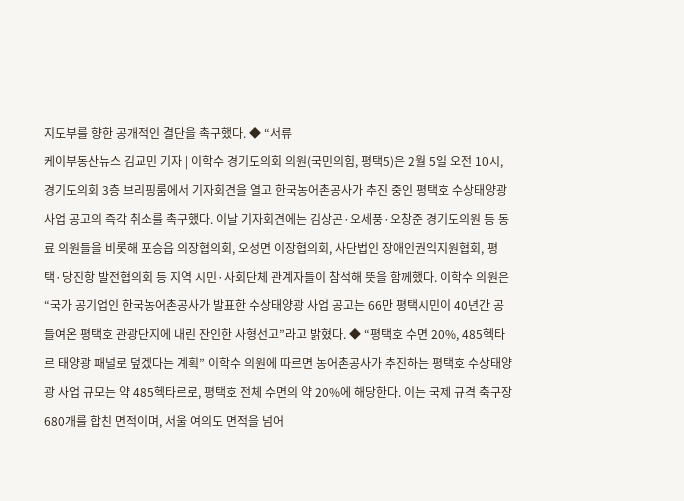지도부를 향한 공개적인 결단을 촉구했다. ◆ “서류
케이부동산뉴스 김교민 기자 | 이학수 경기도의회 의원(국민의힘, 평택5)은 2월 5일 오전 10시, 경기도의회 3층 브리핑룸에서 기자회견을 열고 한국농어촌공사가 추진 중인 평택호 수상태양광 사업 공고의 즉각 취소를 촉구했다. 이날 기자회견에는 김상곤·오세풍·오창준 경기도의원 등 동료 의원들을 비롯해 포승읍 의장협의회, 오성면 이장협의회, 사단법인 장애인권익지원협회, 평택·당진항 발전협의회 등 지역 시민·사회단체 관계자들이 참석해 뜻을 함께했다. 이학수 의원은 “국가 공기업인 한국농어촌공사가 발표한 수상태양광 사업 공고는 66만 평택시민이 40년간 공들여온 평택호 관광단지에 내린 잔인한 사형선고”라고 밝혔다. ◆ “평택호 수면 20%, 485헥타르 태양광 패널로 덮겠다는 계획” 이학수 의원에 따르면 농어촌공사가 추진하는 평택호 수상태양광 사업 규모는 약 485헥타르로, 평택호 전체 수면의 약 20%에 해당한다. 이는 국제 규격 축구장 680개를 합친 면적이며, 서울 여의도 면적을 넘어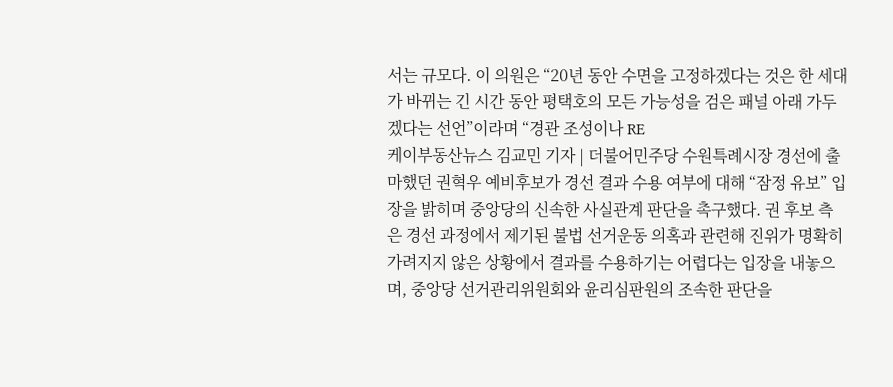서는 규모다. 이 의원은 “20년 동안 수면을 고정하겠다는 것은 한 세대가 바뀌는 긴 시간 동안 평택호의 모든 가능성을 검은 패널 아래 가두겠다는 선언”이라며 “경관 조성이나 RE
케이부동산뉴스 김교민 기자 | 더불어민주당 수원특례시장 경선에 출마했던 권혁우 예비후보가 경선 결과 수용 여부에 대해 “잠정 유보” 입장을 밝히며 중앙당의 신속한 사실관계 판단을 촉구했다. 권 후보 측은 경선 과정에서 제기된 불법 선거운동 의혹과 관련해 진위가 명확히 가려지지 않은 상황에서 결과를 수용하기는 어렵다는 입장을 내놓으며, 중앙당 선거관리위원회와 윤리심판원의 조속한 판단을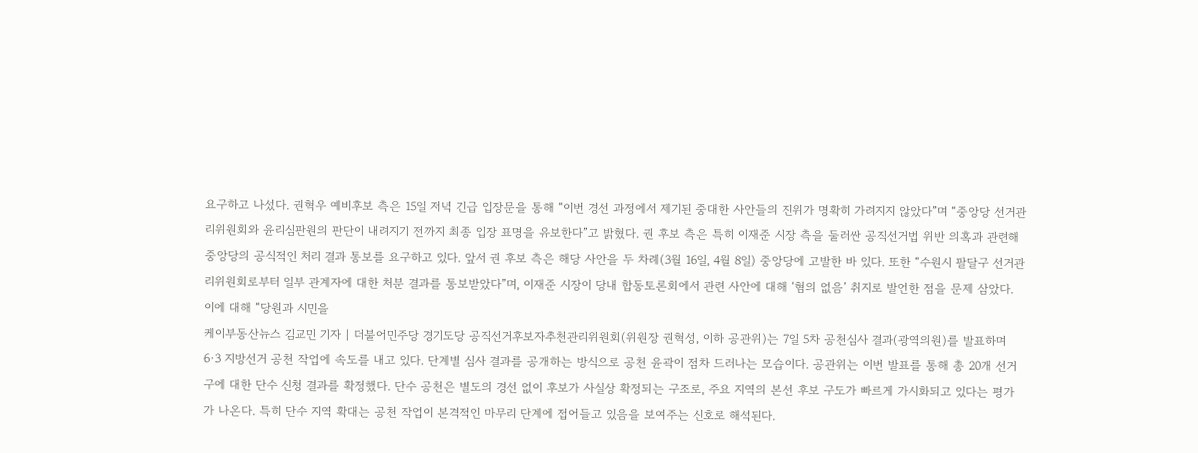요구하고 나섰다. 권혁우 예비후보 측은 15일 저녁 긴급 입장문을 통해 “이번 경선 과정에서 제기된 중대한 사안들의 진위가 명확히 가려지지 않았다”며 “중앙당 선거관리위원회와 윤리심판원의 판단이 내려지기 전까지 최종 입장 표명을 유보한다”고 밝혔다. 권 후보 측은 특히 이재준 시장 측을 둘러싼 공직선거법 위반 의혹과 관련해 중앙당의 공식적인 처리 결과 통보를 요구하고 있다. 앞서 권 후보 측은 해당 사안을 두 차례(3월 16일, 4월 8일) 중앙당에 고발한 바 있다. 또한 “수원시 팔달구 선거관리위원회로부터 일부 관계자에 대한 처분 결과를 통보받았다”며, 이재준 시장이 당내 합동토론회에서 관련 사안에 대해 ‘혐의 없음’ 취지로 발언한 점을 문제 삼았다. 이에 대해 “당원과 시민을
케이부동산뉴스 김교민 기자 | 더불어민주당 경기도당 공직선거후보자추천관리위원회(위원장 권혁성, 이하 공관위)는 7일 5차 공천심사 결과(광역의원)를 발표하며 6·3 지방선거 공천 작업에 속도를 내고 있다. 단계별 심사 결과를 공개하는 방식으로 공천 윤곽이 점차 드러나는 모습이다. 공관위는 이번 발표를 통해 총 20개 선거구에 대한 단수 신청 결과를 확정했다. 단수 공천은 별도의 경선 없이 후보가 사실상 확정되는 구조로, 주요 지역의 본선 후보 구도가 빠르게 가시화되고 있다는 평가가 나온다. 특히 단수 지역 확대는 공천 작업이 본격적인 마무리 단계에 접어들고 있음을 보여주는 신호로 해석된다.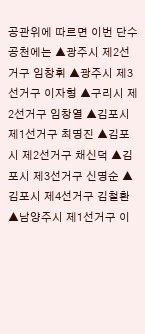공관위에 따르면 이번 단수 공천에는 ▲광주시 제2선거구 임창휘 ▲광주시 제3선거구 이자형 ▲구리시 제2선거구 임창열 ▲김포시 제1선거구 최명진 ▲김포시 제2선거구 채신덕 ▲김포시 제3선거구 신명순 ▲김포시 제4선거구 김철환 ▲남양주시 제1선거구 이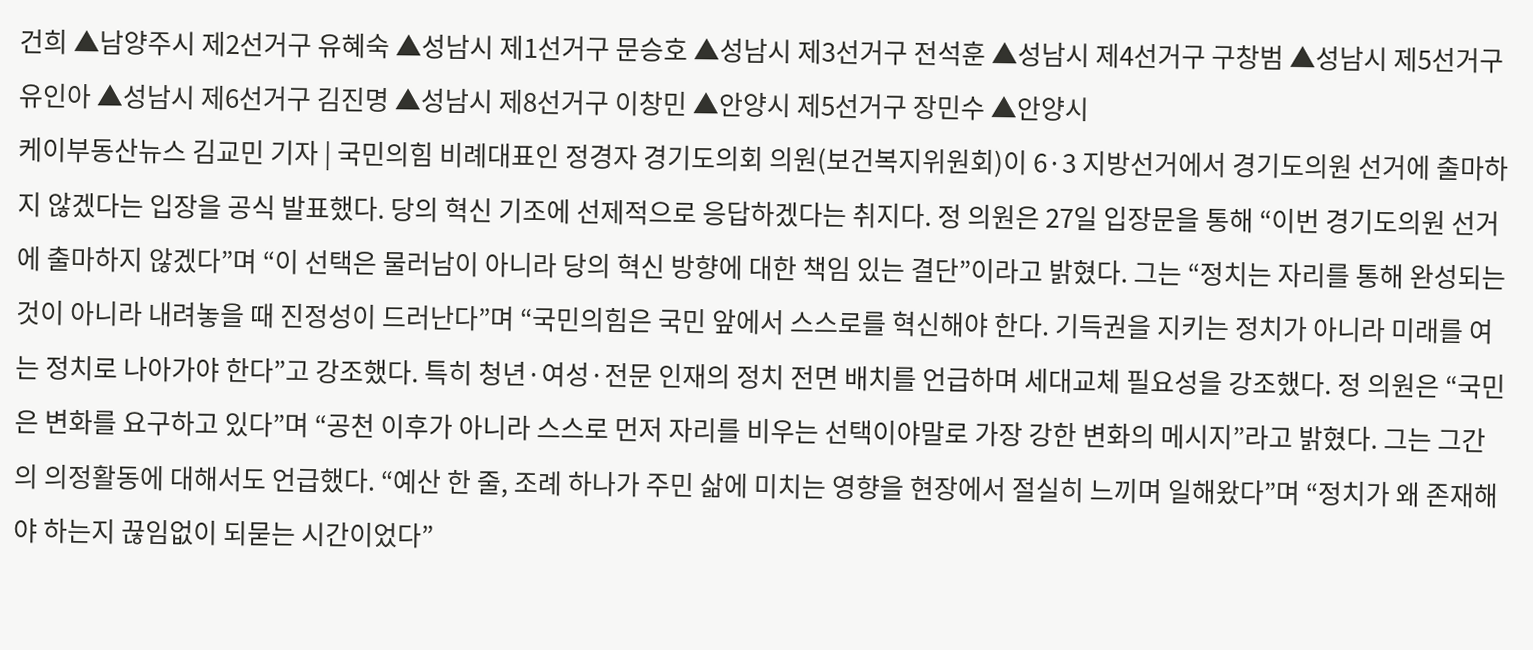건희 ▲남양주시 제2선거구 유혜숙 ▲성남시 제1선거구 문승호 ▲성남시 제3선거구 전석훈 ▲성남시 제4선거구 구창범 ▲성남시 제5선거구 유인아 ▲성남시 제6선거구 김진명 ▲성남시 제8선거구 이창민 ▲안양시 제5선거구 장민수 ▲안양시
케이부동산뉴스 김교민 기자 | 국민의힘 비례대표인 정경자 경기도의회 의원(보건복지위원회)이 6·3 지방선거에서 경기도의원 선거에 출마하지 않겠다는 입장을 공식 발표했다. 당의 혁신 기조에 선제적으로 응답하겠다는 취지다. 정 의원은 27일 입장문을 통해 “이번 경기도의원 선거에 출마하지 않겠다”며 “이 선택은 물러남이 아니라 당의 혁신 방향에 대한 책임 있는 결단”이라고 밝혔다. 그는 “정치는 자리를 통해 완성되는 것이 아니라 내려놓을 때 진정성이 드러난다”며 “국민의힘은 국민 앞에서 스스로를 혁신해야 한다. 기득권을 지키는 정치가 아니라 미래를 여는 정치로 나아가야 한다”고 강조했다. 특히 청년·여성·전문 인재의 정치 전면 배치를 언급하며 세대교체 필요성을 강조했다. 정 의원은 “국민은 변화를 요구하고 있다”며 “공천 이후가 아니라 스스로 먼저 자리를 비우는 선택이야말로 가장 강한 변화의 메시지”라고 밝혔다. 그는 그간의 의정활동에 대해서도 언급했다. “예산 한 줄, 조례 하나가 주민 삶에 미치는 영향을 현장에서 절실히 느끼며 일해왔다”며 “정치가 왜 존재해야 하는지 끊임없이 되묻는 시간이었다”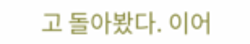고 돌아봤다. 이어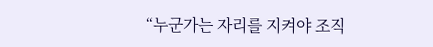“누군가는 자리를 지켜야 조직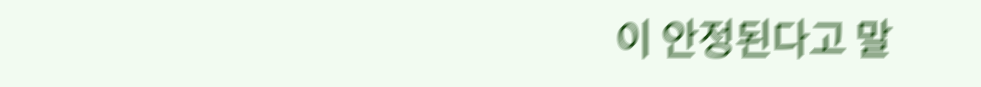이 안정된다고 말